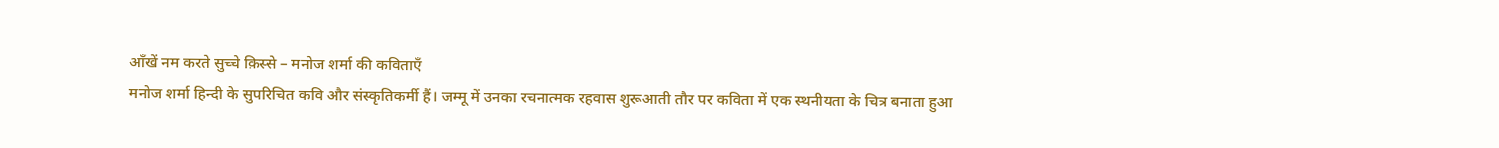आँखें नम करते सुच्चे क़िस्से – मनोज शर्मा की कविताऍं
मनोज शर्मा हिन्दी के सुपरिचित कवि और संस्कृतिकर्मी हैं। जम्मू में उनका रचनात्मक रहवास शुरूआती तौर पर कविता में एक स्थनीयता के चित्र बनाता हुआ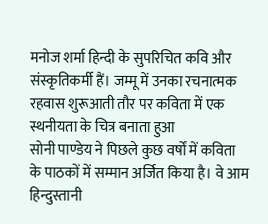मनोज शर्मा हिन्दी के सुपरिचित कवि और संस्कृतिकर्मी हैं। जम्मू में उनका रचनात्मक रहवास शुरूआती तौर पर कविता में एक स्थनीयता के चित्र बनाता हुआ
सोनी पाण्डेय ने पिछले कुछ वर्षों में कविता के पाठकों में सम्मान अर्जित किया है। वे आम हिन्दुस्तानी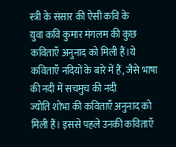स्त्री के संसार की ऐसी कवि के
युवा कवि कुमार मंगलम की कुछ कविताऍं अनुनाद को मिली हैं।ये कविताऍं नदियों के बारे में हैं, जैसे भाषा की नदी में सचमुच की नदी
ज्योति शोभा की कविताऍं अनुनाद को मिली हैं। इससे पहले उनकी कविताऍं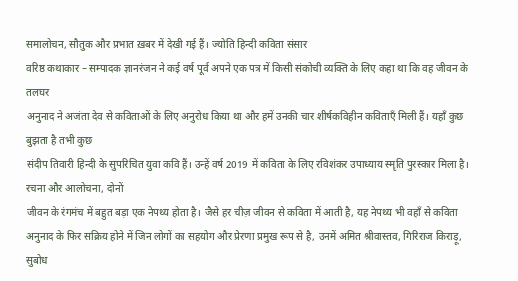समालोचन, सौतुक और प्रभात ख़बर में देखी गई हैं। ज्योति हिन्दी कविता संसार
वरिष्ठ कथाकार – सम्पादक ज्ञानरंजन ने कई वर्ष पूर्व अपने एक पत्र में किसी संकोची व्यक्ति के लिए कहा था कि वह जीवन के तलघर
अनुनाद ने अजंता देव से कविताओं के लिए अनुरोध किया था और हमें उनकी चार शीर्षकविहीन कविताऍं मिली हैं। यहॉं कुछ बुझता है तभी कुछ
संदीप तिवारी हिन्दी के सुपरिचित युवा कवि हैं। उन्हें वर्ष 2019 में कविता के लिए रविशंकर उपाध्याय स्मृति पुरस्कार मिला है। रचना और आलोचना, दोनों
जीवन के रंगमंच में बहुत बड़ा एक नेपथ्य होता है। जैसे हर चीज़ जीवन से कविता में आती है, यह नेपथ्य भी वहॉं से कविता
अनुनाद के फिर सक्रिय होने में जिन लोगों का सहयोग और प्रेरणा प्रमुख रूप से है, उनमें अमित श्रीवास्तव, गिरिराज किराड़ू, सुबोध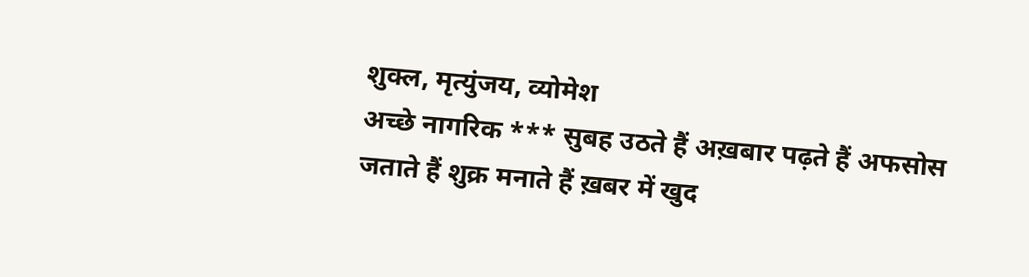शुक्ल, मृत्युंजय, व्योमेश
अच्छे नागरिक *** सुबह उठते हैं अख़बार पढ़ते हैं अफसोस जताते हैं शुक्र मनाते हैं ख़बर में खुद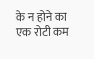के न होने का एक रोटी कम